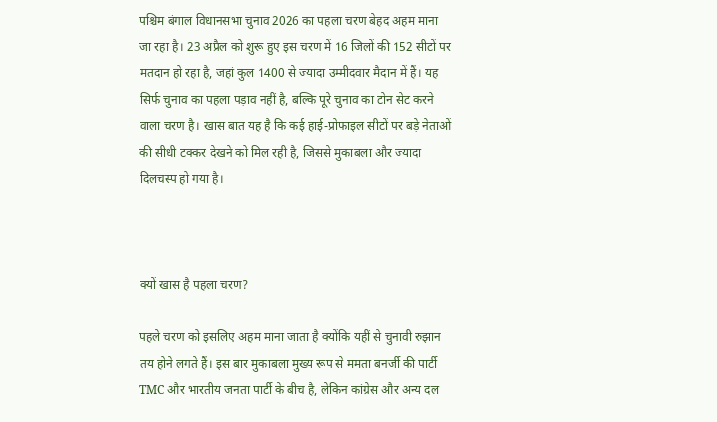पश्चिम बंगाल विधानसभा चुनाव 2026 का पहला चरण बेहद अहम माना जा रहा है। 23 अप्रैल को शुरू हुए इस चरण में 16 जिलों की 152 सीटों पर मतदान हो रहा है, जहां कुल 1400 से ज्यादा उम्मीदवार मैदान में हैं। यह सिर्फ चुनाव का पहला पड़ाव नहीं है, बल्कि पूरे चुनाव का टोन सेट करने वाला चरण है। खास बात यह है कि कई हाई-प्रोफाइल सीटों पर बड़े नेताओं की सीधी टक्कर देखने को मिल रही है, जिससे मुकाबला और ज्यादा दिलचस्प हो गया है।



क्यों खास है पहला चरण?

पहले चरण को इसलिए अहम माना जाता है क्योंकि यहीं से चुनावी रुझान तय होने लगते हैं। इस बार मुकाबला मुख्य रूप से ममता बनर्जी की पार्टी TMC और भारतीय जनता पार्टी के बीच है, लेकिन कांग्रेस और अन्य दल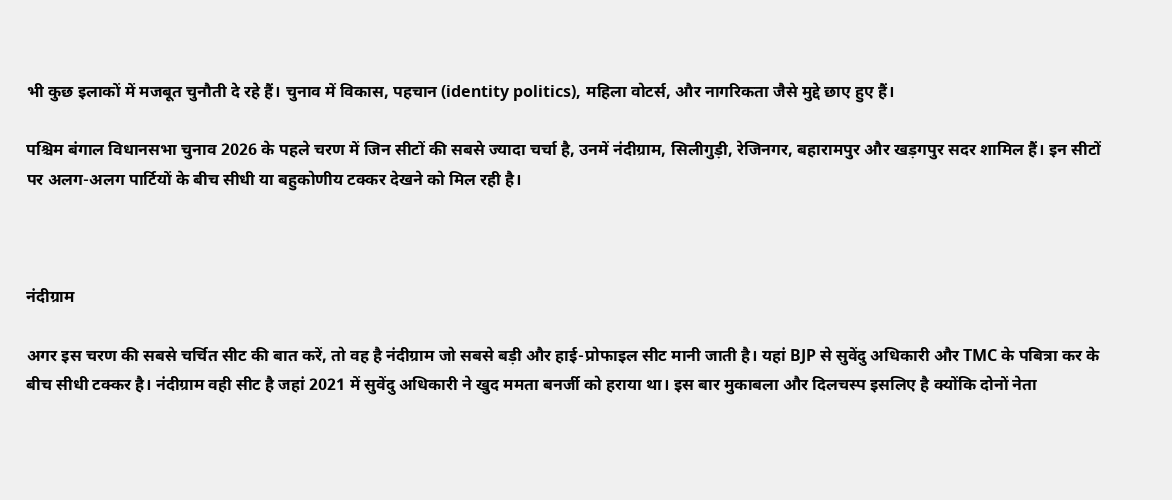भी कुछ इलाकों में मजबूत चुनौती दे रहे हैं। चुनाव में विकास, पहचान (identity politics), महिला वोटर्स, और नागरिकता जैसे मुद्दे छाए हुए हैं।

पश्चिम बंगाल विधानसभा चुनाव 2026 के पहले चरण में जिन सीटों की सबसे ज्यादा चर्चा है, उनमें नंदीग्राम, सिलीगुड़ी, रेजिनगर, बहारामपुर और खड़गपुर सदर शामिल हैं। इन सीटों पर अलग-अलग पार्टियों के बीच सीधी या बहुकोणीय टक्कर देखने को मिल रही है।



नंदीग्राम

अगर इस चरण की सबसे चर्चित सीट की बात करें, तो वह है नंदीग्राम जो सबसे बड़ी और हाई-प्रोफाइल सीट मानी जाती है। यहां BJP से सुवेंदु अधिकारी और TMC के पबित्रा कर के बीच सीधी टक्कर है। नंदीग्राम वही सीट है जहां 2021 में सुवेंदु अधिकारी ने खुद ममता बनर्जी को हराया था। इस बार मुकाबला और दिलचस्प इसलिए है क्योंकि दोनों नेता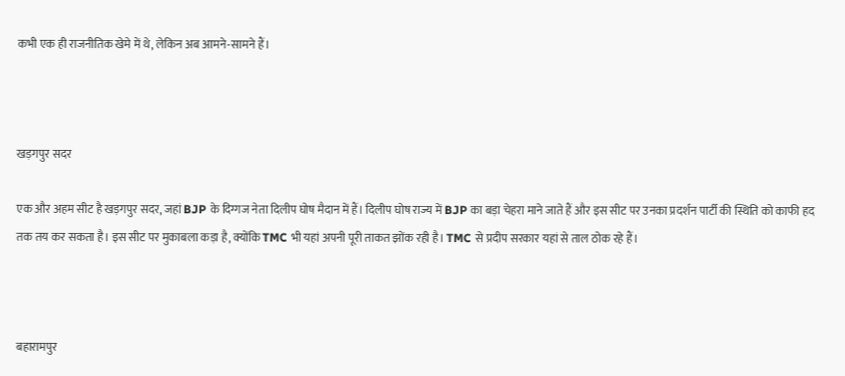कभी एक ही राजनीतिक खेमे में थे, लेकिन अब आमने-सामने हैं।



खड़गपुर सदर

एक और अहम सीट है खड़गपुर सदर, जहां BJP के दिग्गज नेता दिलीप घोष मैदान में हैं। दिलीप घोष राज्य में BJP का बड़ा चेहरा माने जाते हैं और इस सीट पर उनका प्रदर्शन पार्टी की स्थिति को काफी हद तक तय कर सकता है। इस सीट पर मुकाबला कड़ा है, क्योंकि TMC भी यहां अपनी पूरी ताकत झोंक रही है। TMC से प्रदीप सरकार यहां से ताल ठोक रहे हैं।



बहारामपुर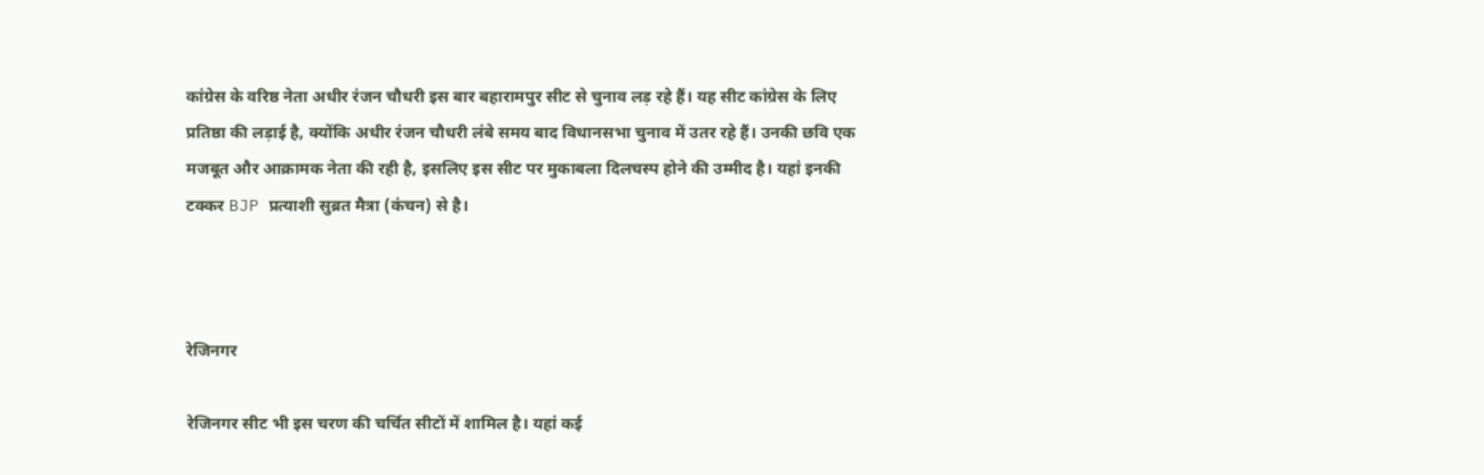कांग्रेस के वरिष्ठ नेता अधीर रंजन चौधरी इस बार बहारामपुर सीट से चुनाव लड़ रहे हैं। यह सीट कांग्रेस के लिए प्रतिष्ठा की लड़ाई है, क्योंकि अधीर रंजन चौधरी लंबे समय बाद विधानसभा चुनाव में उतर रहे हैं। उनकी छवि एक मजबूत और आक्रामक नेता की रही है, इसलिए इस सीट पर मुकाबला दिलचस्प होने की उम्मीद है। यहां इनकी टक्कर BJP प्रत्याशी सुब्रत मैत्रा (कंचन) से है।



रेजिनगर

रेजिनगर सीट भी इस चरण की चर्चित सीटों में शामिल है। यहां कई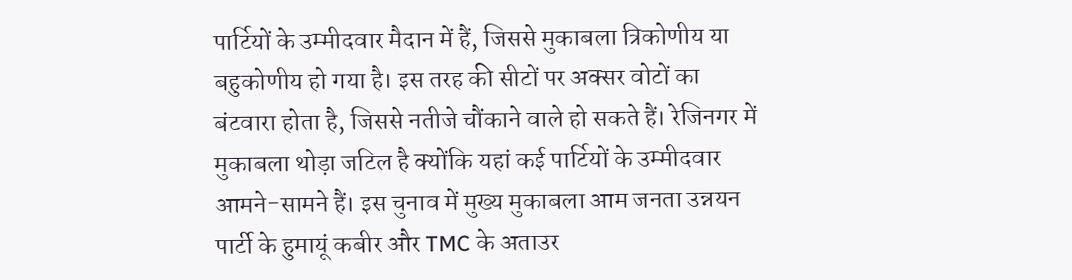पार्टियों के उम्मीदवार मैदान में हैं, जिससे मुकाबला त्रिकोणीय या बहुकोणीय हो गया है। इस तरह की सीटों पर अक्सर वोटों का बंटवारा होता है, जिससे नतीजे चौंकाने वाले हो सकते हैं। रेजिनगर में मुकाबला थोड़ा जटिल है क्योंकि यहां कई पार्टियों के उम्मीदवार आमने-सामने हैं। इस चुनाव में मुख्य मुकाबला आम जनता उन्नयन पार्टी के हुमायूं कबीर और TMC के अताउर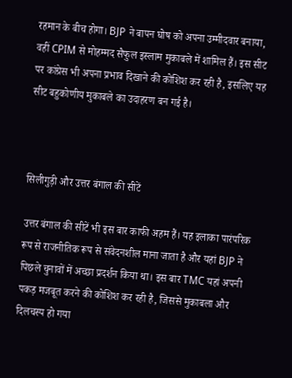रहमान के बीच होगा। BJP ने बापन घोष को अपना उम्मीदवार बनाया, वहीं CPIM से मोहम्मद सैफुल इस्लाम मुकाबले में शामिल हैं। इस सीट पर कांग्रेस भी अपना प्रभाव दिखाने की कोशिश कर रही है, इसलिए यह सीट बहुकोणीय मुकाबले का उदाहरण बन गई है।



सिलीगुड़ी और उत्तर बंगाल की सीटें

उत्तर बंगाल की सीटें भी इस बार काफी अहम हैं। यह इलाका पारंपरिक रूप से राजनीतिक रूप से संवेदनशील माना जाता है और यहां BJP ने पिछले चुनावों में अच्छा प्रदर्शन किया था। इस बार TMC यहां अपनी पकड़ मजबूत करने की कोशिश कर रही है, जिससे मुकाबला और दिलचस्प हो गया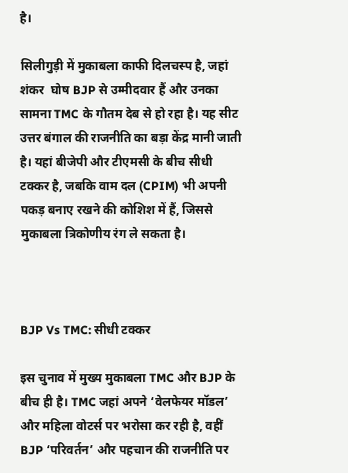है।

सिलीगुड़ी में मुकाबला काफी दिलचस्प है, जहां शंकर  घोष BJP से उम्मीदवार हैं और उनका सामना TMC के गौतम देब से हो रहा है। यह सीट उत्तर बंगाल की राजनीति का बड़ा केंद्र मानी जाती है। यहां बीजेपी और टीएमसी के बीच सीधी टक्कर है, जबकि वाम दल (CPIM) भी अपनी पकड़ बनाए रखने की कोशिश में हैं, जिससे मुकाबला त्रिकोणीय रंग ले सकता है।



BJP Vs TMC: सीधी टक्कर

इस चुनाव में मुख्य मुकाबला TMC और BJP के बीच ही है। TMC जहां अपने ‘वेलफेयर मॉडल’ और महिला वोटर्स पर भरोसा कर रही है, वहीं BJP ‘परिवर्तन’ और पहचान की राजनीति पर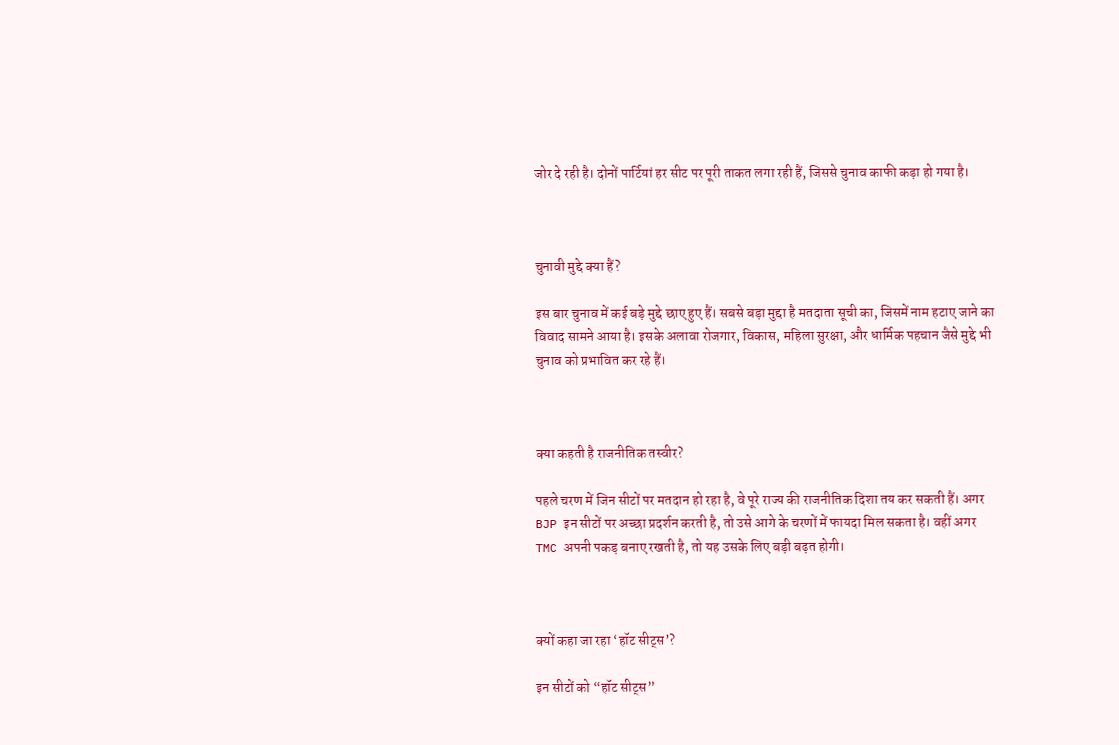जोर दे रही है। दोनों पार्टियां हर सीट पर पूरी ताकत लगा रही हैं, जिससे चुनाव काफी कड़ा हो गया है।



चुनावी मुद्दे क्या हैं?

इस बार चुनाव में कई बड़े मुद्दे छाए हुए हैं। सबसे बड़ा मुद्दा है मतदाता सूची का, जिसमें नाम हटाए जाने का विवाद सामने आया है। इसके अलावा रोजगार, विकास, महिला सुरक्षा, और धार्मिक पहचान जैसे मुद्दे भी चुनाव को प्रभावित कर रहे हैं।



क्या कहती है राजनीतिक तस्वीर?

पहले चरण में जिन सीटों पर मतदान हो रहा है, वे पूरे राज्य की राजनीतिक दिशा तय कर सकती हैं। अगर BJP इन सीटों पर अच्छा प्रदर्शन करती है, तो उसे आगे के चरणों में फायदा मिल सकता है। वहीं अगर TMC अपनी पकड़ बनाए रखती है, तो यह उसके लिए बड़ी बढ़त होगी।



क्यों कहा जा रहा ‘हॉट सीट्स’?

इन सीटों को “हॉट सीट्स”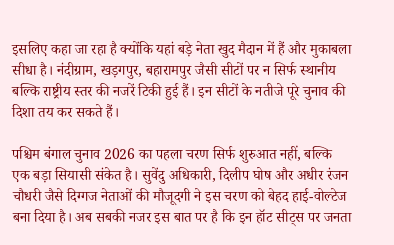इसलिए कहा जा रहा है क्योंकि यहां बड़े नेता खुद मैदान में हैं और मुकाबला सीधा है। नंदीग्राम, खड़गपुर, बहारामपुर जैसी सीटों पर न सिर्फ स्थानीय बल्कि राष्ट्रीय स्तर की नजरें टिकी हुई हैं। इन सीटों के नतीजे पूरे चुनाव की दिशा तय कर सकते हैं।

पश्चिम बंगाल चुनाव 2026 का पहला चरण सिर्फ शुरुआत नहीं, बल्कि एक बड़ा सियासी संकेत है। सुवेंदु अधिकारी, दिलीप घोष और अधीर रंजन चौधरी जैसे दिग्गज नेताओं की मौजूदगी ने इस चरण को बेहद हाई-वोल्टेज बना दिया है। अब सबकी नजर इस बात पर है कि इन हॉट सीट्स पर जनता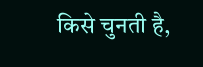किसे चुनती है,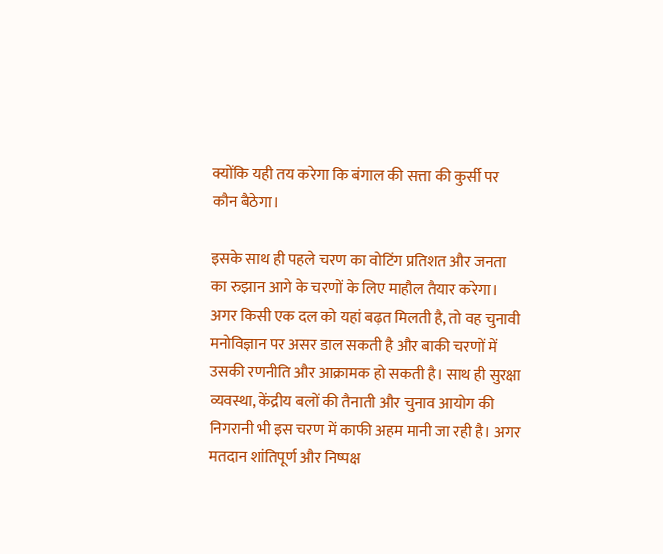क्योंकि यही तय करेगा कि बंगाल की सत्ता की कुर्सी पर कौन बैठेगा।

इसके साथ ही पहले चरण का वोटिंग प्रतिशत और जनता का रुझान आगे के चरणों के लिए माहौल तैयार करेगा। अगर किसी एक दल को यहां बढ़त मिलती है, तो वह चुनावी मनोविज्ञान पर असर डाल सकती है और बाकी चरणों में उसकी रणनीति और आक्रामक हो सकती है। साथ ही सुरक्षा व्यवस्था, केंद्रीय बलों की तैनाती और चुनाव आयोग की निगरानी भी इस चरण में काफी अहम मानी जा रही है। अगर मतदान शांतिपूर्ण और निष्पक्ष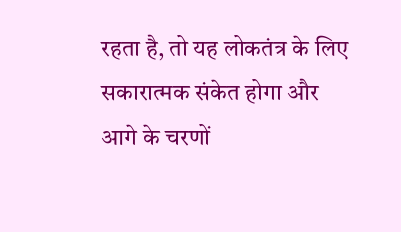रहता है, तो यह लोकतंत्र के लिए सकारात्मक संकेत होगा और आगे के चरणों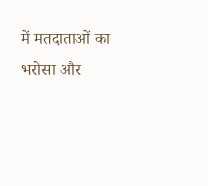में मतदाताओं का भरोसा और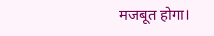मजबूत होगा।